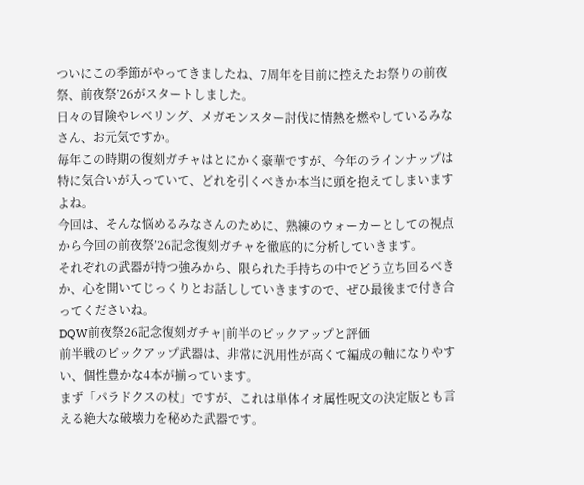ついにこの季節がやってきましたね、7周年を目前に控えたお祭りの前夜祭、前夜祭’26がスタートしました。
日々の冒険やレベリング、メガモンスター討伐に情熱を燃やしているみなさん、お元気ですか。
毎年この時期の復刻ガチャはとにかく豪華ですが、今年のラインナップは特に気合いが入っていて、どれを引くべきか本当に頭を抱えてしまいますよね。
今回は、そんな悩めるみなさんのために、熟練のウォーカーとしての視点から今回の前夜祭’26記念復刻ガチャを徹底的に分析していきます。
それぞれの武器が持つ強みから、限られた手持ちの中でどう立ち回るべきか、心を開いてじっくりとお話ししていきますので、ぜひ最後まで付き合ってくださいね。
DQW前夜祭26記念復刻ガチャ|前半のピックアップと評価
前半戦のピックアップ武器は、非常に汎用性が高くて編成の軸になりやすい、個性豊かな4本が揃っています。
まず「パラドクスの杖」ですが、これは単体イオ属性呪文の決定版とも言える絶大な破壊力を秘めた武器です。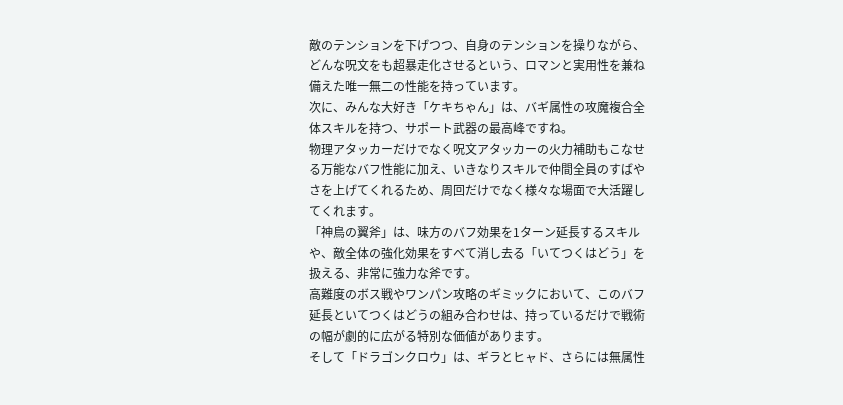敵のテンションを下げつつ、自身のテンションを操りながら、どんな呪文をも超暴走化させるという、ロマンと実用性を兼ね備えた唯一無二の性能を持っています。
次に、みんな大好き「ケキちゃん」は、バギ属性の攻魔複合全体スキルを持つ、サポート武器の最高峰ですね。
物理アタッカーだけでなく呪文アタッカーの火力補助もこなせる万能なバフ性能に加え、いきなりスキルで仲間全員のすばやさを上げてくれるため、周回だけでなく様々な場面で大活躍してくれます。
「神鳥の翼斧」は、味方のバフ効果を1ターン延長するスキルや、敵全体の強化効果をすべて消し去る「いてつくはどう」を扱える、非常に強力な斧です。
高難度のボス戦やワンパン攻略のギミックにおいて、このバフ延長といてつくはどうの組み合わせは、持っているだけで戦術の幅が劇的に広がる特別な価値があります。
そして「ドラゴンクロウ」は、ギラとヒャド、さらには無属性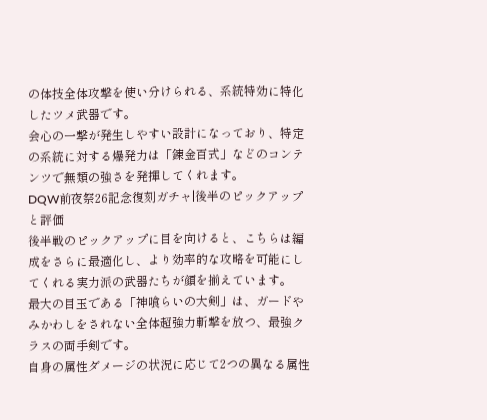の体技全体攻撃を使い分けられる、系統特効に特化したツメ武器です。
会心の一撃が発生しやすい設計になっており、特定の系統に対する爆発力は「錬金百式」などのコンテンツで無類の強さを発揮してくれます。
DQW前夜祭26記念復刻ガチャ|後半のピックアップと評価
後半戦のピックアップに目を向けると、こちらは編成をさらに最適化し、より効率的な攻略を可能にしてくれる実力派の武器たちが顔を揃えています。
最大の目玉である「神喰らいの大剣」は、ガードやみかわしをされない全体超強力斬撃を放つ、最強クラスの両手剣です。
自身の属性ダメージの状況に応じて2つの異なる属性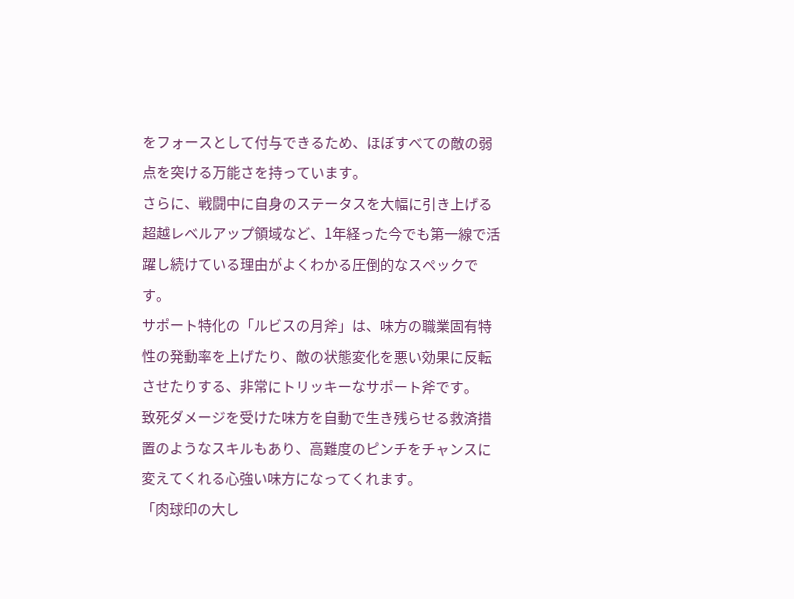をフォースとして付与できるため、ほぼすべての敵の弱点を突ける万能さを持っています。
さらに、戦闘中に自身のステータスを大幅に引き上げる超越レベルアップ領域など、1年経った今でも第一線で活躍し続けている理由がよくわかる圧倒的なスペックです。
サポート特化の「ルビスの月斧」は、味方の職業固有特性の発動率を上げたり、敵の状態変化を悪い効果に反転させたりする、非常にトリッキーなサポート斧です。
致死ダメージを受けた味方を自動で生き残らせる救済措置のようなスキルもあり、高難度のピンチをチャンスに変えてくれる心強い味方になってくれます。
「肉球印の大し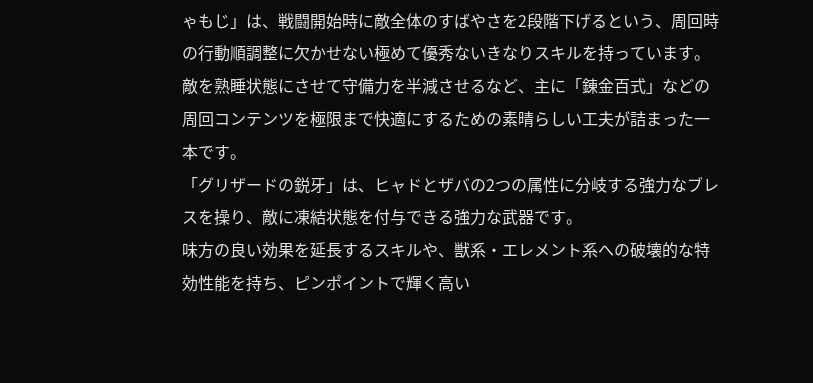ゃもじ」は、戦闘開始時に敵全体のすばやさを2段階下げるという、周回時の行動順調整に欠かせない極めて優秀ないきなりスキルを持っています。
敵を熟睡状態にさせて守備力を半減させるなど、主に「錬金百式」などの周回コンテンツを極限まで快適にするための素晴らしい工夫が詰まった一本です。
「グリザードの鋭牙」は、ヒャドとザバの2つの属性に分岐する強力なブレスを操り、敵に凍結状態を付与できる強力な武器です。
味方の良い効果を延長するスキルや、獣系・エレメント系への破壊的な特効性能を持ち、ピンポイントで輝く高い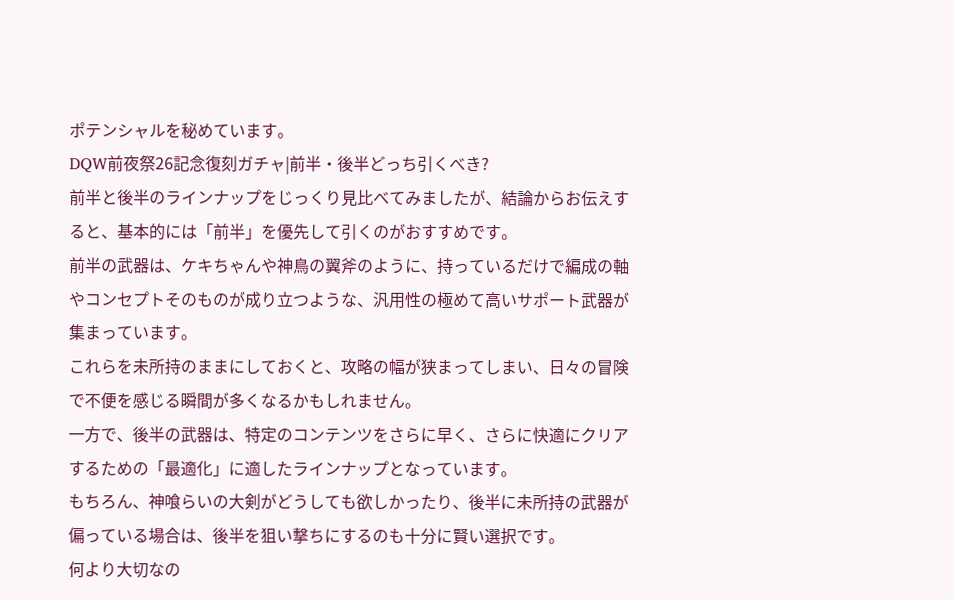ポテンシャルを秘めています。
DQW前夜祭26記念復刻ガチャ|前半・後半どっち引くべき?
前半と後半のラインナップをじっくり見比べてみましたが、結論からお伝えすると、基本的には「前半」を優先して引くのがおすすめです。
前半の武器は、ケキちゃんや神鳥の翼斧のように、持っているだけで編成の軸やコンセプトそのものが成り立つような、汎用性の極めて高いサポート武器が集まっています。
これらを未所持のままにしておくと、攻略の幅が狭まってしまい、日々の冒険で不便を感じる瞬間が多くなるかもしれません。
一方で、後半の武器は、特定のコンテンツをさらに早く、さらに快適にクリアするための「最適化」に適したラインナップとなっています。
もちろん、神喰らいの大剣がどうしても欲しかったり、後半に未所持の武器が偏っている場合は、後半を狙い撃ちにするのも十分に賢い選択です。
何より大切なの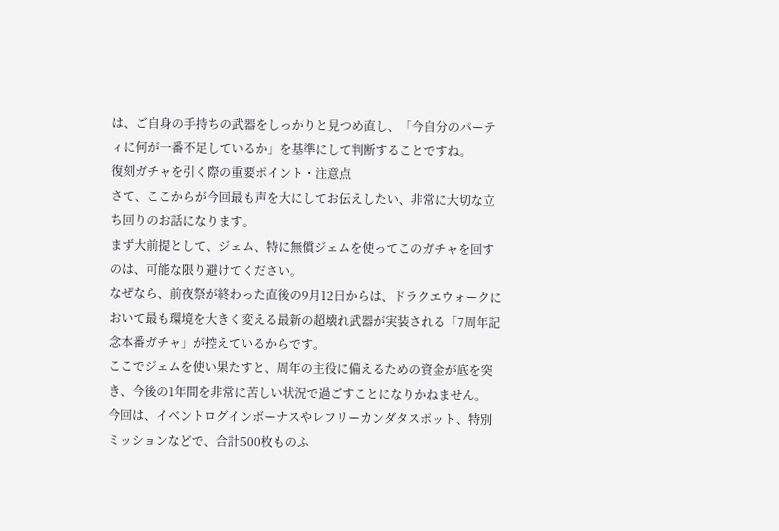は、ご自身の手持ちの武器をしっかりと見つめ直し、「今自分のパーティに何が一番不足しているか」を基準にして判断することですね。
復刻ガチャを引く際の重要ポイント・注意点
さて、ここからが今回最も声を大にしてお伝えしたい、非常に大切な立ち回りのお話になります。
まず大前提として、ジェム、特に無償ジェムを使ってこのガチャを回すのは、可能な限り避けてください。
なぜなら、前夜祭が終わった直後の9月12日からは、ドラクエウォークにおいて最も環境を大きく変える最新の超壊れ武器が実装される「7周年記念本番ガチャ」が控えているからです。
ここでジェムを使い果たすと、周年の主役に備えるための資金が底を突き、今後の1年間を非常に苦しい状況で過ごすことになりかねません。
今回は、イベントログインボーナスやレフリーカンダタスポット、特別ミッションなどで、合計500枚ものふ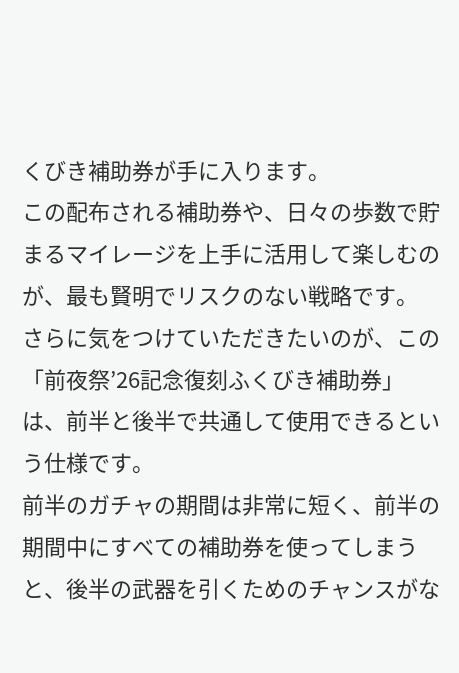くびき補助券が手に入ります。
この配布される補助券や、日々の歩数で貯まるマイレージを上手に活用して楽しむのが、最も賢明でリスクのない戦略です。
さらに気をつけていただきたいのが、この「前夜祭’26記念復刻ふくびき補助券」は、前半と後半で共通して使用できるという仕様です。
前半のガチャの期間は非常に短く、前半の期間中にすべての補助券を使ってしまうと、後半の武器を引くためのチャンスがな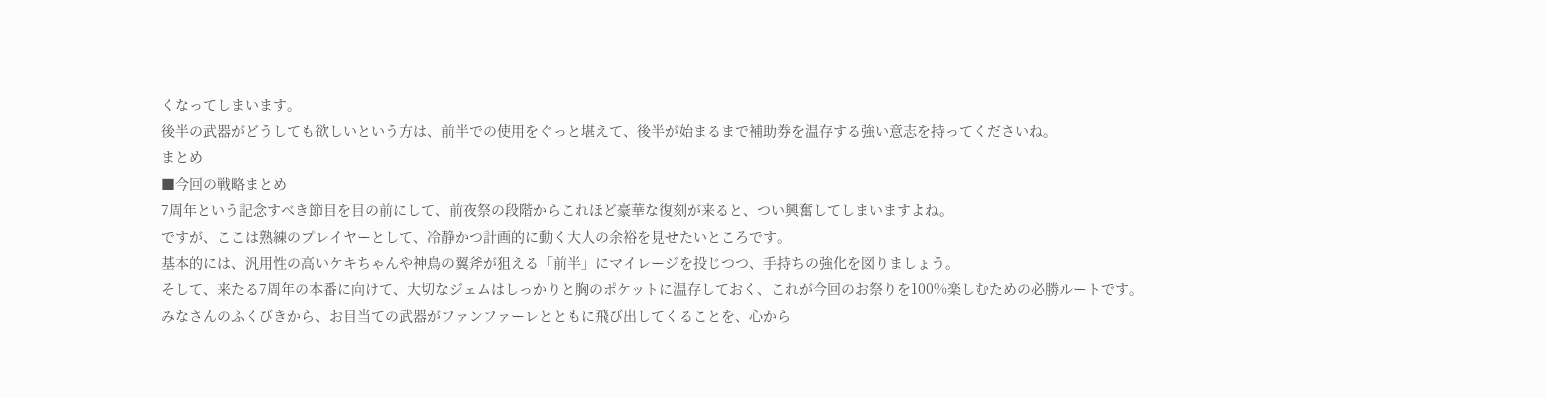くなってしまいます。
後半の武器がどうしても欲しいという方は、前半での使用をぐっと堪えて、後半が始まるまで補助券を温存する強い意志を持ってくださいね。
まとめ
■今回の戦略まとめ
7周年という記念すべき節目を目の前にして、前夜祭の段階からこれほど豪華な復刻が来ると、つい興奮してしまいますよね。
ですが、ここは熟練のプレイヤーとして、冷静かつ計画的に動く大人の余裕を見せたいところです。
基本的には、汎用性の高いケキちゃんや神鳥の翼斧が狙える「前半」にマイレージを投じつつ、手持ちの強化を図りましょう。
そして、来たる7周年の本番に向けて、大切なジェムはしっかりと胸のポケットに温存しておく、これが今回のお祭りを100%楽しむための必勝ルートです。
みなさんのふくびきから、お目当ての武器がファンファーレとともに飛び出してくることを、心から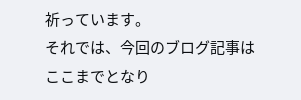祈っています。
それでは、今回のブログ記事はここまでとなり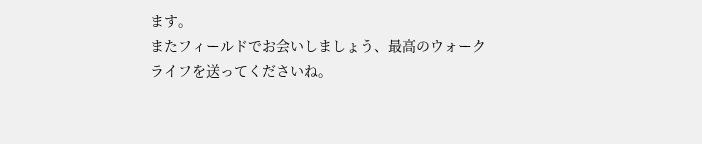ます。
またフィールドでお会いしましょう、最高のウォークライフを送ってくださいね。